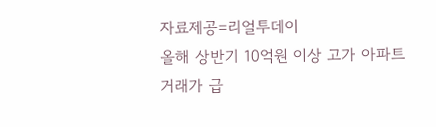자료제공=리얼투데이
올해 상반기 10억원 이상 고가 아파트 거래가 급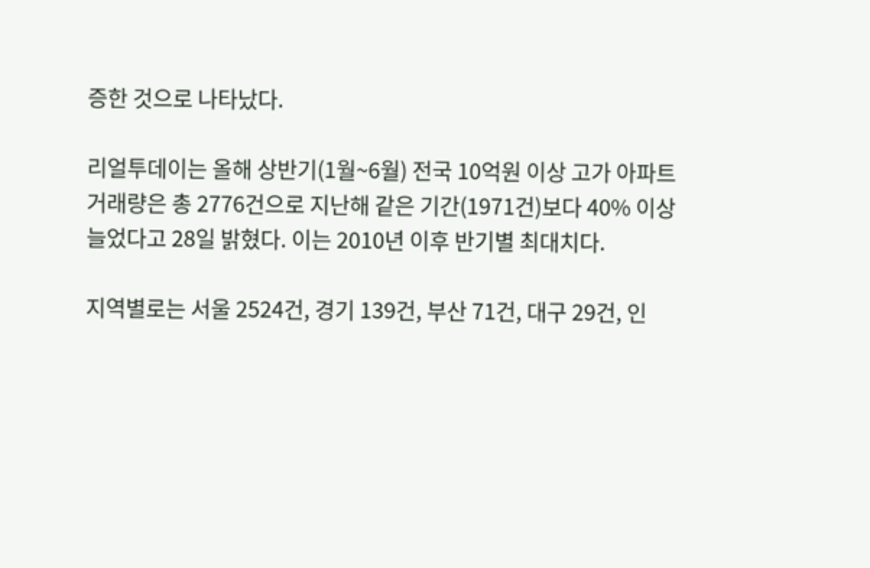증한 것으로 나타났다.

리얼투데이는 올해 상반기(1월~6월) 전국 10억원 이상 고가 아파트 거래량은 총 2776건으로 지난해 같은 기간(1971건)보다 40% 이상 늘었다고 28일 밝혔다. 이는 2010년 이후 반기별 최대치다.

지역별로는 서울 2524건, 경기 139건, 부산 71건, 대구 29건, 인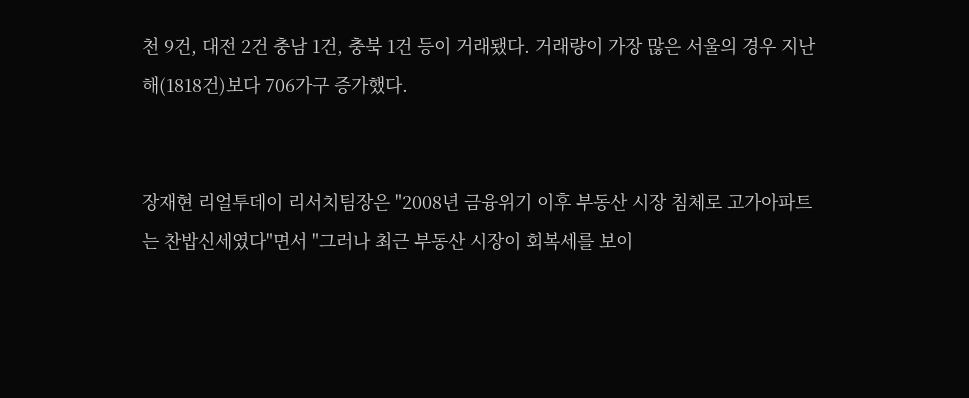천 9건, 대전 2건 충남 1건, 충북 1건 등이 거래됐다. 거래량이 가장 많은 서울의 경우 지난해(1818건)보다 706가구 증가했다.


장재현 리얼투데이 리서치팀장은 "2008년 금융위기 이후 부동산 시장 침체로 고가아파트는 찬밥신세였다"면서 "그러나 최근 부동산 시장이 회복세를 보이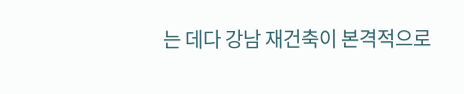는 데다 강남 재건축이 본격적으로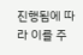진행됨에 따라 이를 주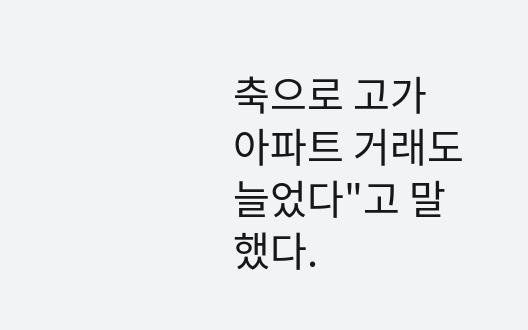축으로 고가 아파트 거래도 늘었다"고 말했다.